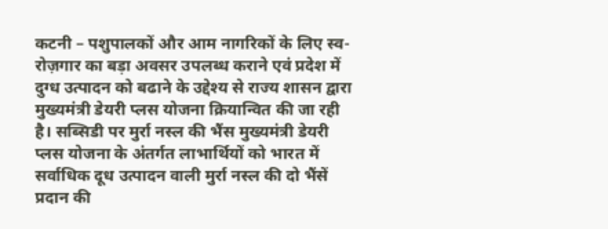कटनी – पशुपालकों और आम नागरिकों के लिए स्व-रोज़गार का बड़ा अवसर उपलब्ध कराने एवं प्रदेश में दुग्ध उत्पादन को बढाने के उद्देश्‍य से राज्‍य शासन द्वारा मुख्यमंत्री डेयरी प्लस योजना क्रियान्वित की जा रही है। सब्सिडी पर मुर्रा नस्ल की भैंस मुख्यमंत्री डेयरी प्लस योजना के अंतर्गत लाभार्थियों को भारत में सर्वाधिक दूध उत्पादन वाली मुर्रा नस्ल की दो भैंसें प्रदान की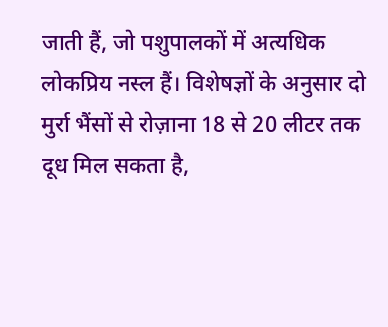जाती हैं, जो पशुपालकों में अत्यधिक लोकप्रिय नस्ल हैं। विशेषज्ञों के अनुसार दो मुर्रा भैंसों से रोज़ाना 18 से 20 लीटर तक दूध मिल सकता है,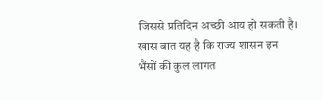जिससे प्रतिदिन अच्छी आय हो सकती है। खास बात यह है कि राज्‍य शासन इन भैंसों की कुल लागत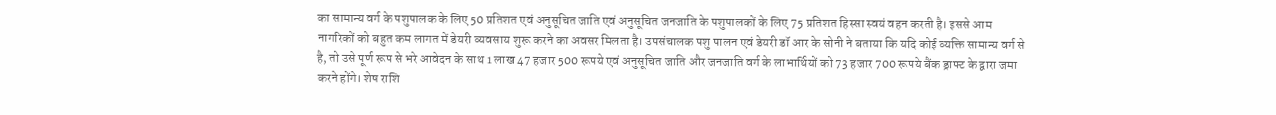का सामान्य वर्ग के पशुपालक के लिए 50 प्रतिशत एवं अनुसूचित जाति एवं अनुसूचित जनजाति के पशुपालकों के लिए 75 प्रतिशत हिस्सा स्वयं वहन करती है। इससे आम नागरिकों को बहुत कम लागत में डेयरी व्यवसाय शुरू करने का अवसर मिलता है। उपसंचालक पशु पालन एवं डेयरी डॉ आर के सोनी ने बताया कि यदि कोई व्यक्ति सामान्य वर्ग से है, तो उसे पूर्ण रूप से भरे आवेदन के साथ 1 लाख 47 हजार 500 रूपये एवं अनुसूचित जाति और जनजाति वर्ग के लाभार्थियों को 73 हजार 700 रूपये बैंक ड्राफ्ट के द्वारा जमा करने होंगे। शेष राशि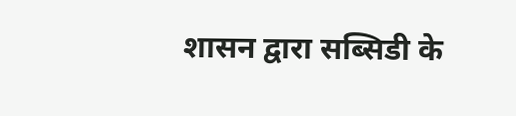शासन द्वारा सब्सिडी के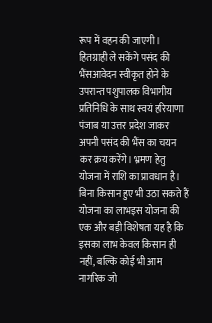रूप में वहन की जाएगी। हितग्राही ले सकेंगे पसंद की भैंसआवेदन स्वीकृत होने के उपरान्त पशुपालक विभागीय प्रतिनिधि के साथ स्वयं हरियाणा पंजाब या उत्तर प्रदेश जाकर अपनी पसंद की भैंस का चयन कर क्रय करेंगे। भ्रमण हेतु योजना में राशि का प्रावधान है। बिना किसान हुए भी उठा सकते हैं योजना का लाभइस योजना की एक और बड़ी विशेषता यह है कि इसका लाभ केवल किसान ही नहीं, बल्कि कोई भी आम नागरिक जो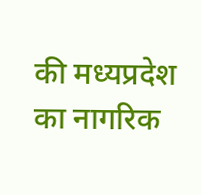की मध्‍यप्रदेश का नागरिक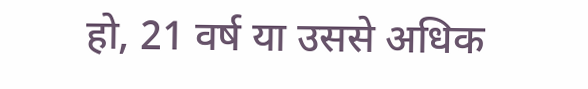हो, 21 वर्ष या उससे अधिक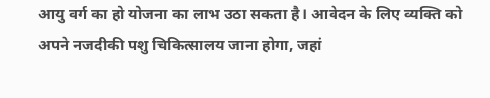आयु वर्ग का हो योजना का लाभ उठा सकता है। आवेदन के लिए व्यक्ति को अपने नजदीकी पशु चिकित्सालय जाना होगा, जहां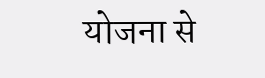योजना से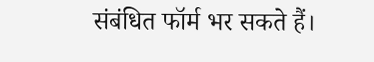संबंधित फॉर्म भर सकते हैं।